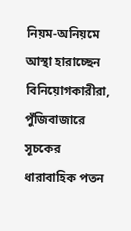নিয়ম-অনিয়মে আস্থা হারাচ্ছেন বিনিয়োগকারীরা, পুঁজিবাজারে সূচকের ধারাবাহিক পতন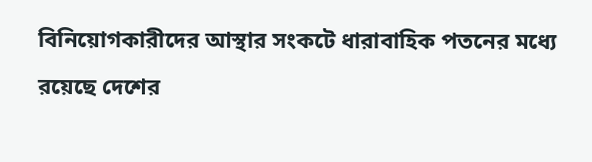বিনিয়োগকারীদের আস্থার সংকটে ধারাবাহিক পতনের মধ্যে রয়েছে দেশের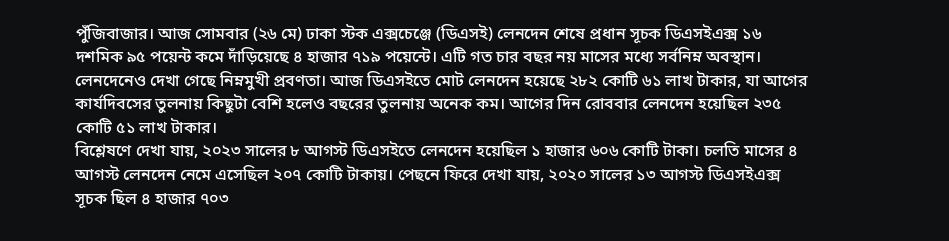পুঁজিবাজার। আজ সোমবার (২৬ মে) ঢাকা স্টক এক্সচেঞ্জে (ডিএসই) লেনদেন শেষে প্রধান সূচক ডিএসইএক্স ১৬ দশমিক ৯৫ পয়েন্ট কমে দাঁড়িয়েছে ৪ হাজার ৭১৯ পয়েন্টে। এটি গত চার বছর নয় মাসের মধ্যে সর্বনিম্ন অবস্থান।
লেনদেনেও দেখা গেছে নিম্নমুখী প্রবণতা। আজ ডিএসইতে মোট লেনদেন হয়েছে ২৮২ কোটি ৬১ লাখ টাকার, যা আগের কার্যদিবসের তুলনায় কিছুটা বেশি হলেও বছরের তুলনায় অনেক কম। আগের দিন রোববার লেনদেন হয়েছিল ২৩৫ কোটি ৫১ লাখ টাকার।
বিশ্লেষণে দেখা যায়, ২০২৩ সালের ৮ আগস্ট ডিএসইতে লেনদেন হয়েছিল ১ হাজার ৬০৬ কোটি টাকা। চলতি মাসের ৪ আগস্ট লেনদেন নেমে এসেছিল ২০৭ কোটি টাকায়। পেছনে ফিরে দেখা যায়, ২০২০ সালের ১৩ আগস্ট ডিএসইএক্স সূচক ছিল ৪ হাজার ৭০৩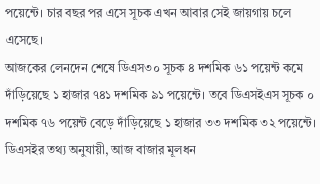পয়েন্টে। চার বছর পর এসে সূচক এখন আবার সেই জায়গায় চলে এসেছে।
আজকের লেনদেন শেষে ডিএস৩০ সূচক ৪ দশমিক ৬১ পয়েন্ট কমে দাঁড়িয়েছে ১ হাজার ৭৪১ দশমিক ৯১ পয়েন্টে। তবে ডিএসইএস সূচক ০ দশমিক ৭৬ পয়েন্ট বেড়ে দাঁড়িয়েছে ১ হাজার ৩৩ দশমিক ৩২ পয়েন্টে।
ডিএসইর তথ্য অনুযায়ী, আজ বাজার মূলধন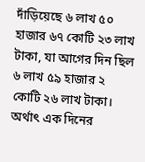দাঁড়িয়েছে ৬ লাখ ৫০ হাজার ৬৭ কোটি ২৩ লাখ টাকা, যা আগের দিন ছিল ৬ লাখ ৫৯ হাজার ২ কোটি ২৬ লাখ টাকা। অর্থাৎ এক দিনের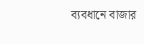ব্যবধানে বাজার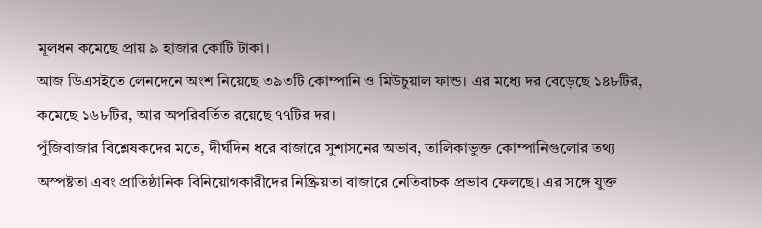মূলধন কমেছে প্রায় ৯ হাজার কোটি টাকা।
আজ ডিএসইতে লেনদেনে অংশ নিয়েছে ৩৯৩টি কোম্পানি ও মিউচুয়াল ফান্ড। এর মধ্যে দর বেড়েছে ১৪৮টির, কমেছে ১৬৮টির, আর অপরিবর্তিত রয়েছে ৭৭টির দর।
পুঁজিবাজার বিশ্লেষকদের মতে, দীর্ঘদিন ধরে বাজারে সুশাসনের অভাব, তালিকাভুক্ত কোম্পানিগুলোর তথ্য অস্পষ্টতা এবং প্রাতিষ্ঠানিক বিনিয়োগকারীদের নিষ্ক্রিয়তা বাজারে নেতিবাচক প্রভাব ফেলছে। এর সঙ্গে যুক্ত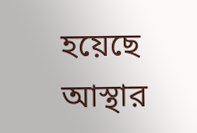হয়েছে আস্থার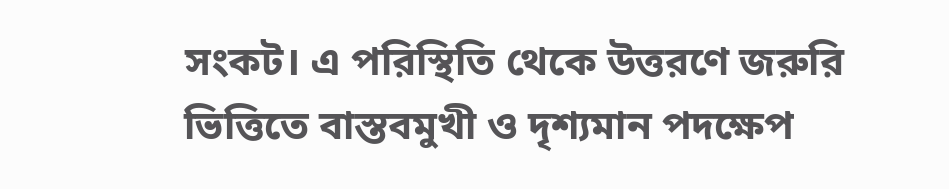সংকট। এ পরিস্থিতি থেকে উত্তরণে জরুরি ভিত্তিতে বাস্তবমুখী ও দৃশ্যমান পদক্ষেপ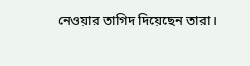নেওয়ার তাগিদ দিয়েছেন তারা।